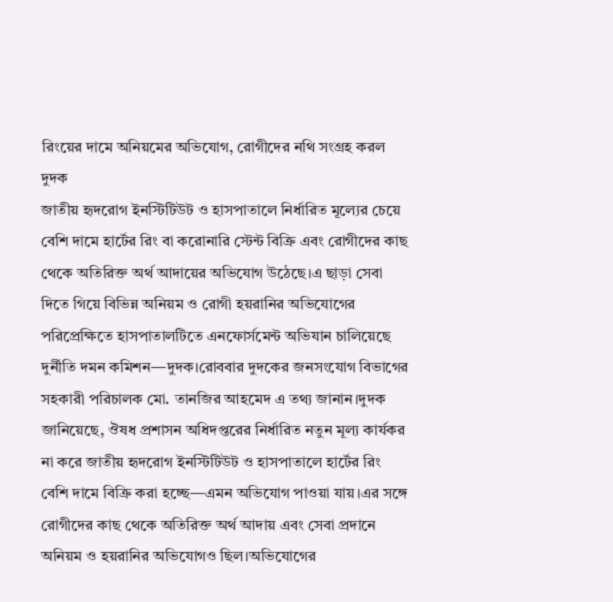রিংয়ের দামে অনিয়মের অভিযোগ, রোগীদের নথি সংগ্রহ করল দুদক
জাতীয় হৃদরোগ ইনস্টিটিউট ও হাসপাতালে নির্ধারিত মূল্যের চেয়ে বেশি দামে হার্টের রিং বা করোনারি স্টেন্ট বিক্রি এবং রোগীদের কাছ থেকে অতিরিক্ত অর্থ আদায়ের অভিযোগ উঠেছে।এ ছাড়া সেবা দিতে গিয়ে বিভিন্ন অনিয়ম ও রোগী হয়রানির অভিযোগের পরিপ্রেক্ষিতে হাসপাতালটিতে এনফোর্সমেন্ট অভিযান চালিয়েছে দুর্নীতি দমন কমিশন—দুদক।রোববার দুদকের জনসংযোগ বিভাগের সহকারী পরিচালক মো. তানজির আহমেদ এ তথ্য জানান।দুদক জানিয়েছে, ঔষধ প্রশাসন অধিদপ্তরের নির্ধারিত নতুন মূল্য কার্যকর না করে জাতীয় হৃদরোগ ইনস্টিটিউট ও হাসপাতালে হার্টের রিং বেশি দামে বিক্রি করা হচ্ছে—এমন অভিযোগ পাওয়া যায়।এর সঙ্গে রোগীদের কাছ থেকে অতিরিক্ত অর্থ আদায় এবং সেবা প্রদানে অনিয়ম ও হয়রানির অভিযোগও ছিল।অভিযোগের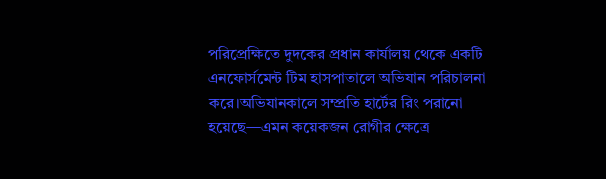পরিপ্রেক্ষিতে দুদকের প্রধান কার্যালয় থেকে একটি এনফোর্সমেন্ট টিম হাসপাতালে অভিযান পরিচালনা করে।অভিযানকালে সম্প্রতি হার্টের রিং পরানো হয়েছে—এমন কয়েকজন রোগীর ক্ষেত্রে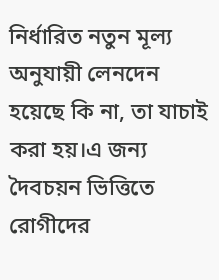নির্ধারিত নতুন মূল্য অনুযায়ী লেনদেন হয়েছে কি না, তা যাচাই করা হয়।এ জন্য দৈবচয়ন ভিত্তিতে রোগীদের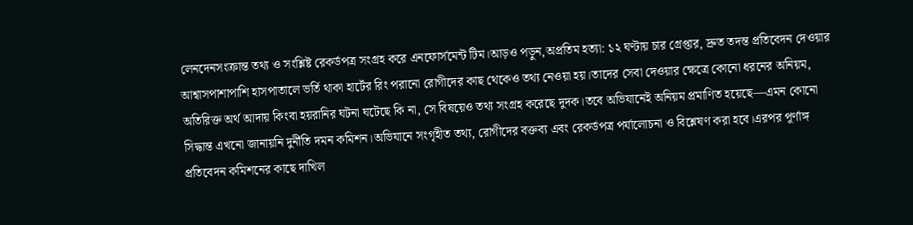লেনদেনসংক্রান্ত তথ্য ও সংশ্লিষ্ট রেকর্ডপত্র সংগ্রহ করে এনফোর্সমেন্ট টিম।আড়ও পড়ুন,অপ্রতিম হত্যা: ১২ ঘণ্টায় চার গ্রেপ্তার, দ্রুত তদন্ত প্রতিবেদন দেওয়ার আশ্বাসপাশাপাশি হাসপাতালে ভর্তি থাকা হার্টের রিং পরানো রোগীদের কাছ থেকেও তথ্য নেওয়া হয়।তাদের সেবা দেওয়ার ক্ষেত্রে কোনো ধরনের অনিয়ম, অতিরিক্ত অর্থ আদায় কিংবা হয়রানির ঘটনা ঘটেছে কি না, সে বিষয়েও তথ্য সংগ্রহ করেছে দুদক।তবে অভিযানেই অনিয়ম প্রমাণিত হয়েছে—এমন কোনো সিদ্ধান্ত এখনো জানায়নি দুর্নীতি দমন কমিশন।অভিযানে সংগৃহীত তথ্য, রোগীদের বক্তব্য এবং রেকর্ডপত্র পর্যালোচনা ও বিশ্লেষণ করা হবে।এরপর পূর্ণাঙ্গ প্রতিবেদন কমিশনের কাছে দাখিল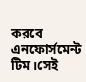করবে এনফোর্সমেন্ট টিম।সেই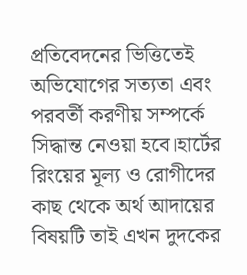প্রতিবেদনের ভিত্তিতেই অভিযোগের সত্যতা এবং পরবর্তী করণীয় সম্পর্কে সিদ্ধান্ত নেওয়া হবে।হার্টের রিংয়ের মূল্য ও রোগীদের কাছ থেকে অর্থ আদায়ের বিষয়টি তাই এখন দুদকের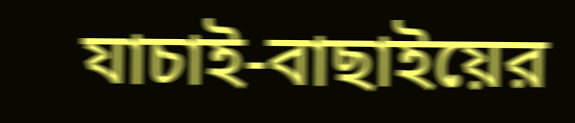যাচাই-বাছাইয়ের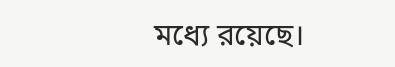মধ্যে রয়েছে।